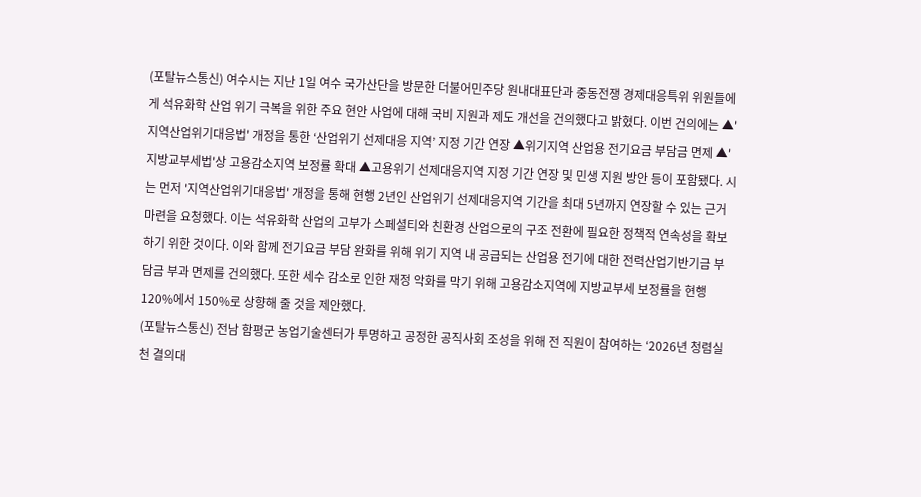(포탈뉴스통신) 여수시는 지난 1일 여수 국가산단을 방문한 더불어민주당 원내대표단과 중동전쟁 경제대응특위 위원들에게 석유화학 산업 위기 극복을 위한 주요 현안 사업에 대해 국비 지원과 제도 개선을 건의했다고 밝혔다. 이번 건의에는 ▲'지역산업위기대응법' 개정을 통한 ‘산업위기 선제대응 지역’ 지정 기간 연장 ▲위기지역 산업용 전기요금 부담금 면제 ▲'지방교부세법'상 고용감소지역 보정률 확대 ▲고용위기 선제대응지역 지정 기간 연장 및 민생 지원 방안 등이 포함됐다. 시는 먼저 '지역산업위기대응법' 개정을 통해 현행 2년인 산업위기 선제대응지역 기간을 최대 5년까지 연장할 수 있는 근거 마련을 요청했다. 이는 석유화학 산업의 고부가 스페셜티와 친환경 산업으로의 구조 전환에 필요한 정책적 연속성을 확보하기 위한 것이다. 이와 함께 전기요금 부담 완화를 위해 위기 지역 내 공급되는 산업용 전기에 대한 전력산업기반기금 부담금 부과 면제를 건의했다. 또한 세수 감소로 인한 재정 악화를 막기 위해 고용감소지역에 지방교부세 보정률을 현행 120%에서 150%로 상향해 줄 것을 제안했다.
(포탈뉴스통신) 전남 함평군 농업기술센터가 투명하고 공정한 공직사회 조성을 위해 전 직원이 참여하는 ‘2026년 청렴실천 결의대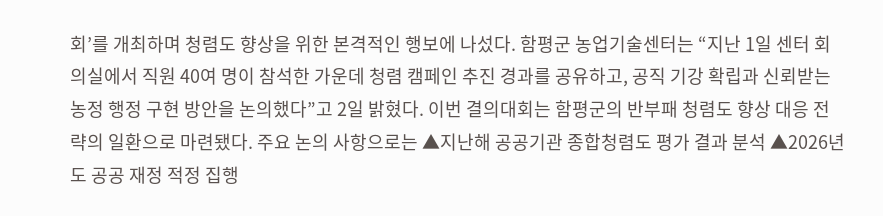회’를 개최하며 청렴도 향상을 위한 본격적인 행보에 나섰다. 함평군 농업기술센터는 “지난 1일 센터 회의실에서 직원 40여 명이 참석한 가운데 청렴 캠페인 추진 경과를 공유하고, 공직 기강 확립과 신뢰받는 농정 행정 구현 방안을 논의했다”고 2일 밝혔다. 이번 결의대회는 함평군의 반부패 청렴도 향상 대응 전략의 일환으로 마련됐다. 주요 논의 사항으로는 ▲지난해 공공기관 종합청렴도 평가 결과 분석 ▲2026년도 공공 재정 적정 집행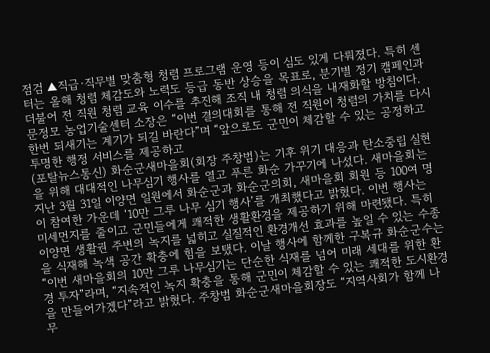점검 ▲직급·직무별 맞춤형 청렴 프로그램 운영 등이 심도 있게 다뤄졌다. 특히 센터는 올해 청렴 체감도와 노력도 등급 동반 상승을 목표로, 분기별 정기 캠페인과 더불어 전 직원 청렴 교육 이수를 추진해 조직 내 청렴 의식을 내재화할 방침이다. 문정모 농업기술센터 소장은 “이번 결의대회를 통해 전 직원이 청렴의 가치를 다시 한번 되새기는 계기가 되길 바란다”며 “앞으로도 군민이 체감할 수 있는 공정하고 투명한 행정 서비스를 제공하고
(포탈뉴스통신) 화순군새마을회(회장 주창범)는 기후 위기 대응과 탄소중립 실현을 위해 대대적인 나무심기 행사를 열고 푸른 화순 가꾸기에 나섰다. 새마을회는 지난 3월 31일 이양면 일원에서 화순군과 화순군의회, 새마을회 회원 등 100여 명이 참여한 가운데 ‘10만 그루 나무 심기 행사’를 개최했다고 밝혔다. 이번 행사는 미세먼지를 줄이고 군민들에게 쾌적한 생활환경을 제공하기 위해 마련됐다. 특히 이양면 생활권 주변의 녹지를 넓히고 실질적인 환경개선 효과를 높일 수 있는 수종을 식재해 녹색 공간 확충에 힘을 보탰다. 이날 행사에 함께한 구복규 화순군수는 “이번 새마을회의 10만 그루 나무심기는 단순한 식재를 넘어 미래 세대를 위한 환경 투자”라며, “지속적인 녹지 확충을 통해 군민이 체감할 수 있는 쾌적한 도시환경을 만들어가겠다”라고 밝혔다. 주창범 화순군새마을회장도 “지역사회가 함께 나무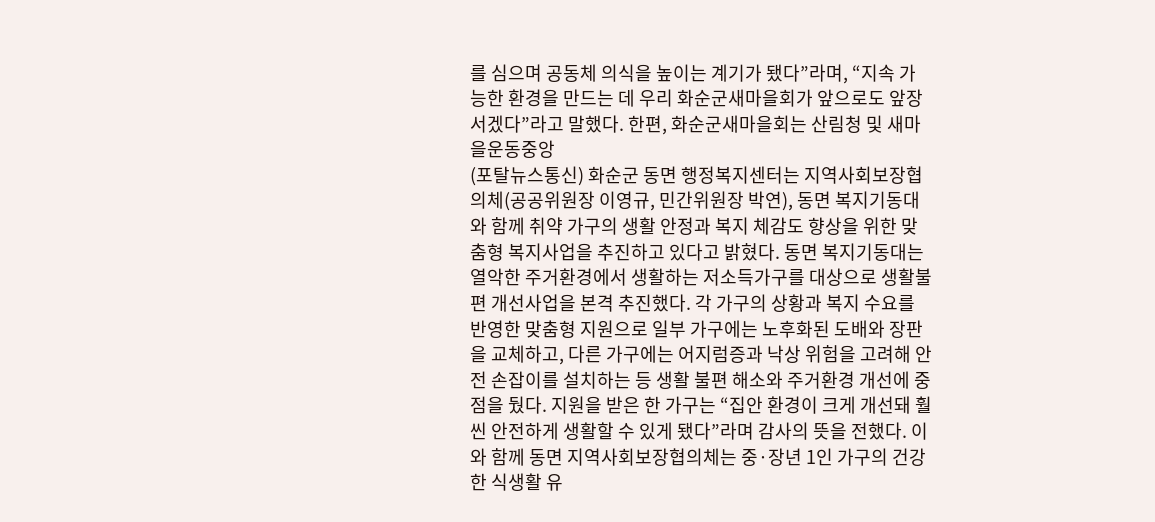를 심으며 공동체 의식을 높이는 계기가 됐다”라며, “지속 가능한 환경을 만드는 데 우리 화순군새마을회가 앞으로도 앞장서겠다”라고 말했다. 한편, 화순군새마을회는 산림청 및 새마을운동중앙
(포탈뉴스통신) 화순군 동면 행정복지센터는 지역사회보장협의체(공공위원장 이영규, 민간위원장 박연), 동면 복지기동대와 함께 취약 가구의 생활 안정과 복지 체감도 향상을 위한 맞춤형 복지사업을 추진하고 있다고 밝혔다. 동면 복지기동대는 열악한 주거환경에서 생활하는 저소득가구를 대상으로 생활불편 개선사업을 본격 추진했다. 각 가구의 상황과 복지 수요를 반영한 맞춤형 지원으로 일부 가구에는 노후화된 도배와 장판을 교체하고, 다른 가구에는 어지럼증과 낙상 위험을 고려해 안전 손잡이를 설치하는 등 생활 불편 해소와 주거환경 개선에 중점을 뒀다. 지원을 받은 한 가구는 “집안 환경이 크게 개선돼 훨씬 안전하게 생활할 수 있게 됐다”라며 감사의 뜻을 전했다. 이와 함께 동면 지역사회보장협의체는 중·장년 1인 가구의 건강한 식생활 유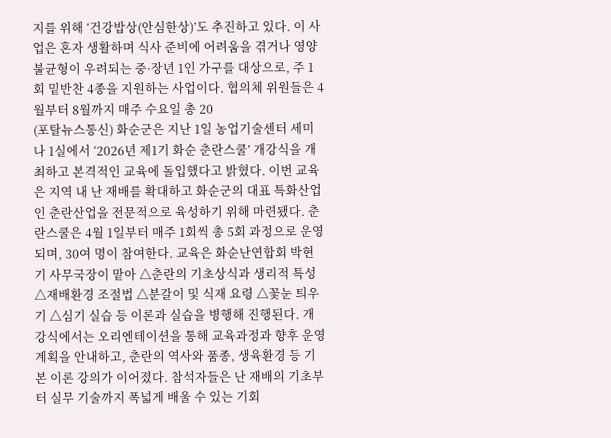지를 위해 ‘건강밥상(안심한상)’도 추진하고 있다. 이 사업은 혼자 생활하며 식사 준비에 어려움을 겪거나 영양 불균형이 우려되는 중·장년 1인 가구를 대상으로, 주 1회 밑반찬 4종을 지원하는 사업이다. 협의체 위원들은 4월부터 8월까지 매주 수요일 총 20
(포탈뉴스통신) 화순군은 지난 1일 농업기술센터 세미나 1실에서 ‘2026년 제1기 화순 춘란스쿨’ 개강식을 개최하고 본격적인 교육에 돌입했다고 밝혔다. 이번 교육은 지역 내 난 재배를 확대하고 화순군의 대표 특화산업인 춘란산업을 전문적으로 육성하기 위해 마련됐다. 춘란스쿨은 4월 1일부터 매주 1회씩 총 5회 과정으로 운영되며, 30여 명이 참여한다. 교육은 화순난연합회 박현기 사무국장이 맡아 △춘란의 기초상식과 생리적 특성 △재배환경 조절법 △분갈이 및 식재 요령 △꽃눈 틔우기 △심기 실습 등 이론과 실습을 병행해 진행된다. 개강식에서는 오리엔테이션을 통해 교육과정과 향후 운영계획을 안내하고, 춘란의 역사와 품종, 생육환경 등 기본 이론 강의가 이어졌다. 참석자들은 난 재배의 기초부터 실무 기술까지 폭넓게 배울 수 있는 기회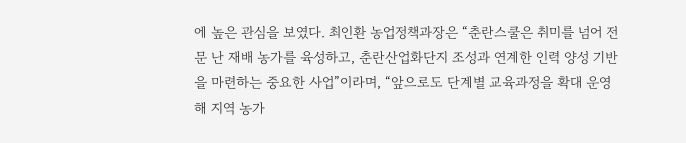에 높은 관심을 보였다. 최인환 농업정책과장은 “춘란스쿨은 취미를 넘어 전문 난 재배 농가를 육성하고, 춘란산업화단지 조성과 연계한 인력 양성 기반을 마련하는 중요한 사업”이라며, “앞으로도 단계별 교육과정을 확대 운영해 지역 농가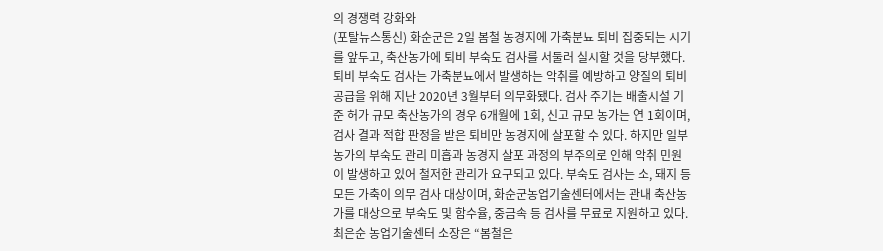의 경쟁력 강화와
(포탈뉴스통신) 화순군은 2일 봄철 농경지에 가축분뇨 퇴비 집중되는 시기를 앞두고, 축산농가에 퇴비 부숙도 검사를 서둘러 실시할 것을 당부했다. 퇴비 부숙도 검사는 가축분뇨에서 발생하는 악취를 예방하고 양질의 퇴비 공급을 위해 지난 2020년 3월부터 의무화됐다. 검사 주기는 배출시설 기준 허가 규모 축산농가의 경우 6개월에 1회, 신고 규모 농가는 연 1회이며, 검사 결과 적합 판정을 받은 퇴비만 농경지에 살포할 수 있다. 하지만 일부 농가의 부숙도 관리 미흡과 농경지 살포 과정의 부주의로 인해 악취 민원이 발생하고 있어 철저한 관리가 요구되고 있다. 부숙도 검사는 소, 돼지 등 모든 가축이 의무 검사 대상이며, 화순군농업기술센터에서는 관내 축산농가를 대상으로 부숙도 및 함수율, 중금속 등 검사를 무료로 지원하고 있다. 최은순 농업기술센터 소장은 “봄철은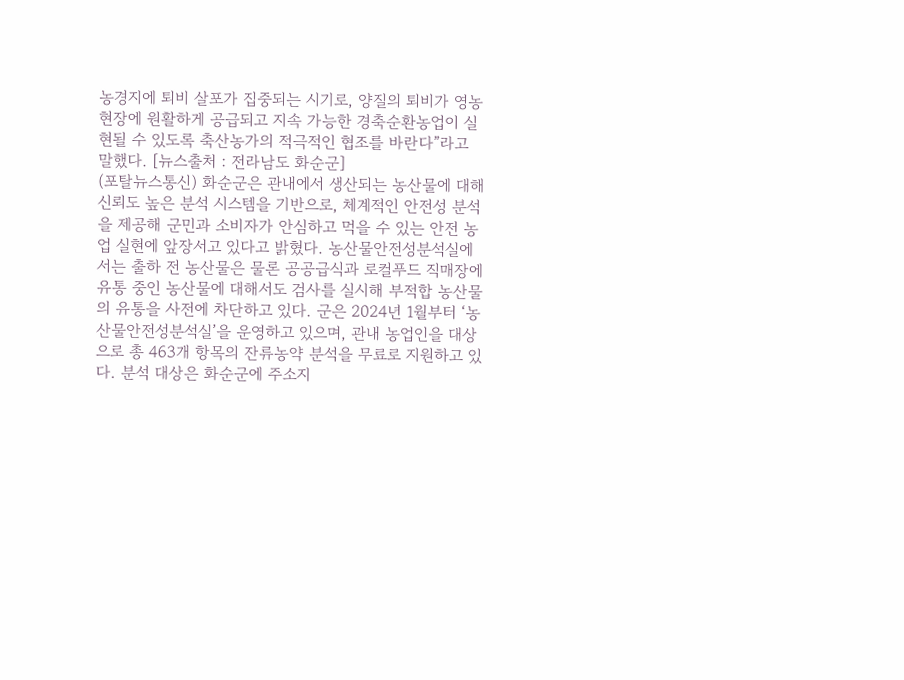농경지에 퇴비 살포가 집중되는 시기로, 양질의 퇴비가 영농 현장에 원활하게 공급되고 지속 가능한 경축순환농업이 실현될 수 있도록 축산농가의 적극적인 협조를 바란다”라고 말했다. [뉴스출처 : 전라남도 화순군]
(포탈뉴스통신) 화순군은 관내에서 생산되는 농산물에 대해 신뢰도 높은 분석 시스템을 기반으로, 체계적인 안전성 분석을 제공해 군민과 소비자가 안심하고 먹을 수 있는 안전 농업 실현에 앞장서고 있다고 밝혔다. 농산물안전성분석실에서는 출하 전 농산물은 물론 공공급식과 로컬푸드 직매장에 유통 중인 농산물에 대해서도 검사를 실시해 부적합 농산물의 유통을 사전에 차단하고 있다. 군은 2024년 1월부터 ‘농산물안전성분석실’을 운영하고 있으며, 관내 농업인을 대상으로 총 463개 항목의 잔류농약 분석을 무료로 지원하고 있다. 분석 대상은 화순군에 주소지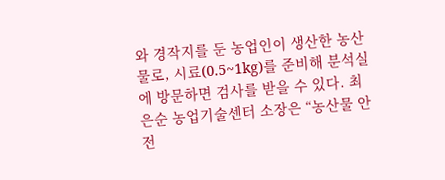와 경작지를 둔 농업인이 생산한 농산물로, 시료(0.5~1kg)를 준비해 분석실에 방문하면 검사를 받을 수 있다. 최은순 농업기술센터 소장은 “농산물 안전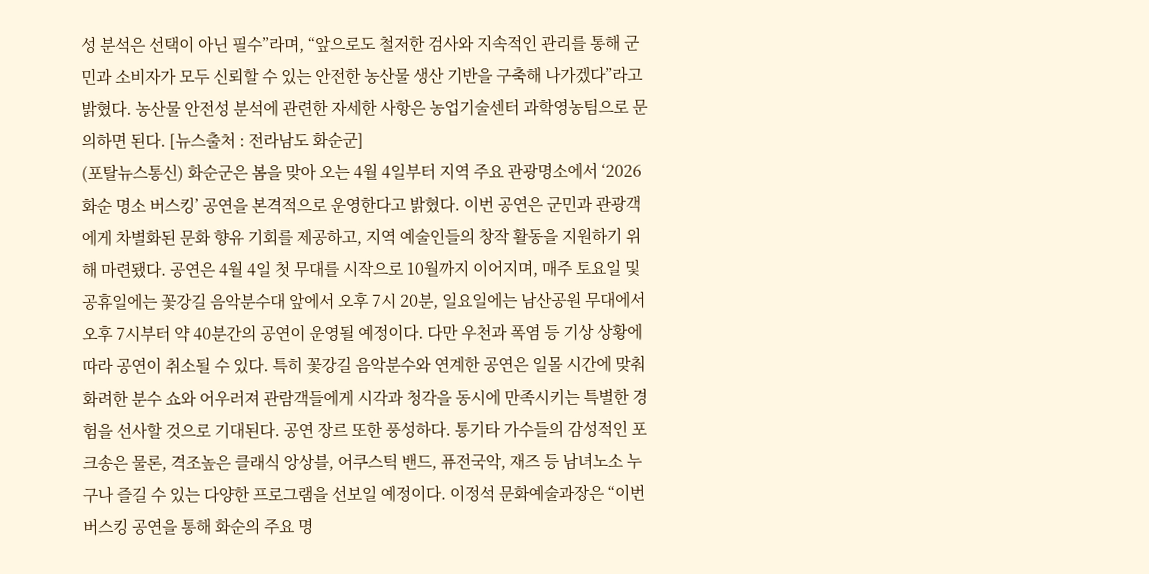성 분석은 선택이 아닌 필수”라며, “앞으로도 철저한 검사와 지속적인 관리를 통해 군민과 소비자가 모두 신뢰할 수 있는 안전한 농산물 생산 기반을 구축해 나가겠다”라고 밝혔다. 농산물 안전성 분석에 관련한 자세한 사항은 농업기술센터 과학영농팀으로 문의하면 된다. [뉴스출처 : 전라남도 화순군]
(포탈뉴스통신) 화순군은 봄을 맞아 오는 4월 4일부터 지역 주요 관광명소에서 ‘2026 화순 명소 버스킹’ 공연을 본격적으로 운영한다고 밝혔다. 이번 공연은 군민과 관광객에게 차별화된 문화 향유 기회를 제공하고, 지역 예술인들의 창작 활동을 지원하기 위해 마련됐다. 공연은 4월 4일 첫 무대를 시작으로 10월까지 이어지며, 매주 토요일 및 공휴일에는 꽃강길 음악분수대 앞에서 오후 7시 20분, 일요일에는 남산공원 무대에서 오후 7시부터 약 40분간의 공연이 운영될 예정이다. 다만 우천과 폭염 등 기상 상황에 따라 공연이 취소될 수 있다. 특히 꽃강길 음악분수와 연계한 공연은 일몰 시간에 맞춰 화려한 분수 쇼와 어우러져 관람객들에게 시각과 청각을 동시에 만족시키는 특별한 경험을 선사할 것으로 기대된다. 공연 장르 또한 풍성하다. 통기타 가수들의 감성적인 포크송은 물론, 격조높은 클래식 앙상블, 어쿠스틱 밴드, 퓨전국악, 재즈 등 남녀노소 누구나 즐길 수 있는 다양한 프로그램을 선보일 예정이다. 이정석 문화예술과장은 “이번 버스킹 공연을 통해 화순의 주요 명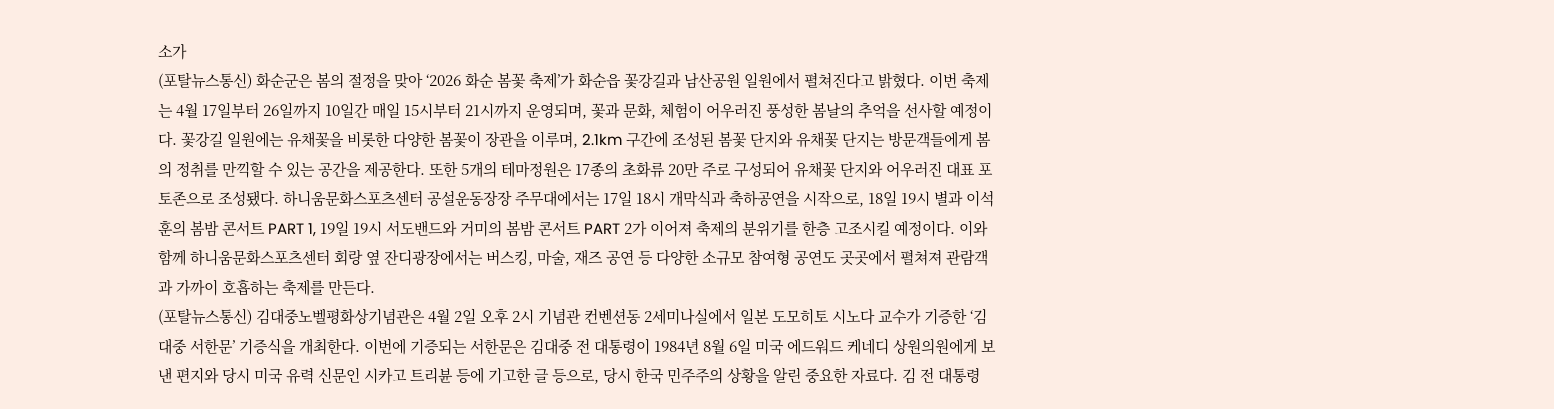소가
(포탈뉴스통신) 화순군은 봄의 절정을 맞아 ‘2026 화순 봄꽃 축제’가 화순읍 꽃강길과 남산공원 일원에서 펼쳐진다고 밝혔다. 이번 축제는 4월 17일부터 26일까지 10일간 매일 15시부터 21시까지 운영되며, 꽃과 문화, 체험이 어우러진 풍성한 봄날의 추억을 선사할 예정이다. 꽃강길 일원에는 유채꽃을 비롯한 다양한 봄꽃이 장관을 이루며, 2.1km 구간에 조성된 봄꽃 단지와 유채꽃 단지는 방문객들에게 봄의 정취를 만끽할 수 있는 공간을 제공한다. 또한 5개의 테마정원은 17종의 초화류 20만 주로 구성되어 유채꽃 단지와 어우러진 대표 포토존으로 조성됐다. 하니움문화스포츠센터 공설운동장장 주무대에서는 17일 18시 개막식과 축하공연을 시작으로, 18일 19시 별과 이석훈의 봄밤 콘서트 PART 1, 19일 19시 서도밴드와 거미의 봄밤 콘서트 PART 2가 이어져 축제의 분위기를 한층 고조시킬 예정이다. 이와 함께 하니움문화스포츠센터 회랑 옆 잔디광장에서는 버스킹, 마술, 재즈 공연 등 다양한 소규모 참여형 공연도 곳곳에서 펼쳐져 관람객과 가까이 호흡하는 축제를 만든다.
(포탈뉴스통신) 김대중노벨평화상기념관은 4월 2일 오후 2시 기념관 컨벤션동 2세미나실에서 일본 도모히토 시노다 교수가 기증한 ‘김대중 서한문’ 기증식을 개최한다. 이번에 기증되는 서한문은 김대중 전 대통령이 1984년 8월 6일 미국 에드워드 케네디 상원의원에게 보낸 편지와 당시 미국 유력 신문인 시카고 트리뷴 등에 기고한 글 등으로, 당시 한국 민주주의 상황을 알린 중요한 자료다. 김 전 대통령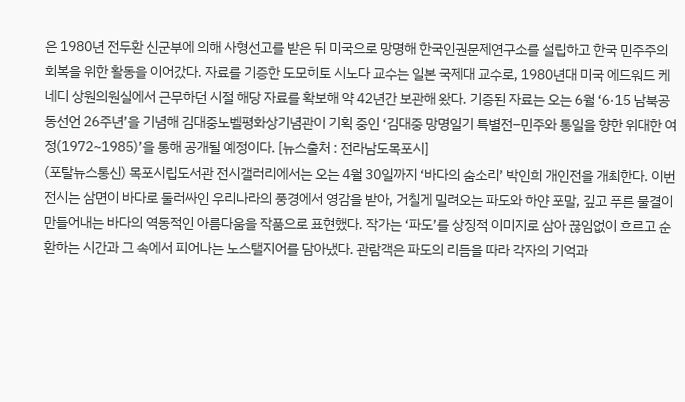은 1980년 전두환 신군부에 의해 사형선고를 받은 뒤 미국으로 망명해 한국인권문제연구소를 설립하고 한국 민주주의 회복을 위한 활동을 이어갔다. 자료를 기증한 도모히토 시노다 교수는 일본 국제대 교수로, 1980년대 미국 에드워드 케네디 상원의원실에서 근무하던 시절 해당 자료를 확보해 약 42년간 보관해 왔다. 기증된 자료는 오는 6월 ‘6·15 남북공동선언 26주년’을 기념해 김대중노벨평화상기념관이 기획 중인 ‘김대중 망명일기 특별전–민주와 통일을 향한 위대한 여정(1972~1985)’을 통해 공개될 예정이다. [뉴스출처 : 전라남도목포시]
(포탈뉴스통신) 목포시립도서관 전시갤러리에서는 오는 4월 30일까지 ‘바다의 숨소리’ 박인희 개인전을 개최한다. 이번 전시는 삼면이 바다로 둘러싸인 우리나라의 풍경에서 영감을 받아, 거칠게 밀려오는 파도와 하얀 포말, 깊고 푸른 물결이 만들어내는 바다의 역동적인 아름다움을 작품으로 표현했다. 작가는 ‘파도’를 상징적 이미지로 삼아 끊임없이 흐르고 순환하는 시간과 그 속에서 피어나는 노스탤지어를 담아냈다. 관람객은 파도의 리듬을 따라 각자의 기억과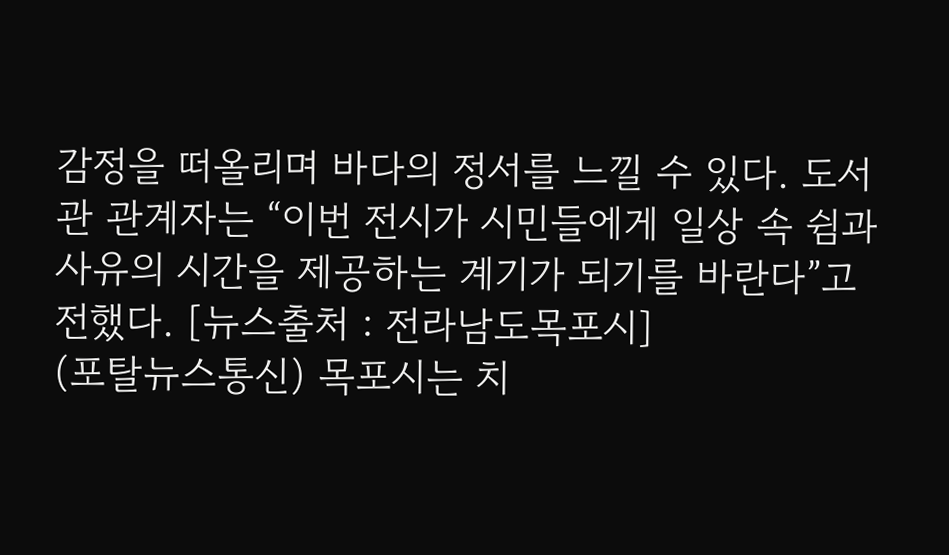감정을 떠올리며 바다의 정서를 느낄 수 있다. 도서관 관계자는 “이번 전시가 시민들에게 일상 속 쉼과 사유의 시간을 제공하는 계기가 되기를 바란다”고 전했다. [뉴스출처 : 전라남도목포시]
(포탈뉴스통신) 목포시는 치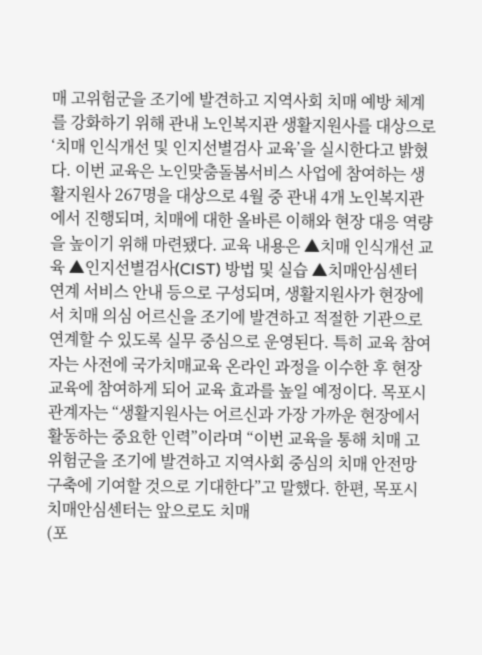매 고위험군을 조기에 발견하고 지역사회 치매 예방 체계를 강화하기 위해 관내 노인복지관 생활지원사를 대상으로 ‘치매 인식개선 및 인지선별검사 교육’을 실시한다고 밝혔다. 이번 교육은 노인맞춤돌봄서비스 사업에 참여하는 생활지원사 267명을 대상으로 4월 중 관내 4개 노인복지관에서 진행되며, 치매에 대한 올바른 이해와 현장 대응 역량을 높이기 위해 마련됐다. 교육 내용은 ▲치매 인식개선 교육 ▲인지선별검사(CIST) 방법 및 실습 ▲치매안심센터 연계 서비스 안내 등으로 구성되며, 생활지원사가 현장에서 치매 의심 어르신을 조기에 발견하고 적절한 기관으로 연계할 수 있도록 실무 중심으로 운영된다. 특히 교육 참여자는 사전에 국가치매교육 온라인 과정을 이수한 후 현장 교육에 참여하게 되어 교육 효과를 높일 예정이다. 목포시 관계자는 “생활지원사는 어르신과 가장 가까운 현장에서 활동하는 중요한 인력”이라며 “이번 교육을 통해 치매 고위험군을 조기에 발견하고 지역사회 중심의 치매 안전망 구축에 기여할 것으로 기대한다”고 말했다. 한편, 목포시 치매안심센터는 앞으로도 치매
(포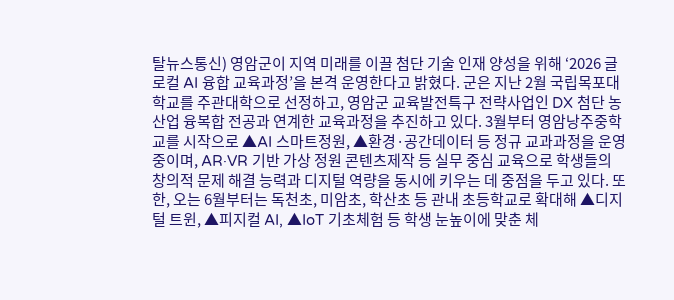탈뉴스통신) 영암군이 지역 미래를 이끌 첨단 기술 인재 양성을 위해 ‘2026 글로컬 AI 융합 교육과정’을 본격 운영한다고 밝혔다. 군은 지난 2월 국립목포대학교를 주관대학으로 선정하고, 영암군 교육발전특구 전략사업인 DX 첨단 농산업 융복합 전공과 연계한 교육과정을 추진하고 있다. 3월부터 영암낭주중학교를 시작으로 ▲AI 스마트정원, ▲환경·공간데이터 등 정규 교과과정을 운영 중이며, AR·VR 기반 가상 정원 콘텐츠제작 등 실무 중심 교육으로 학생들의 창의적 문제 해결 능력과 디지털 역량을 동시에 키우는 데 중점을 두고 있다. 또한, 오는 6월부터는 독천초, 미암초, 학산초 등 관내 초등학교로 확대해 ▲디지털 트윈, ▲피지컬 AI, ▲IoT 기초체험 등 학생 눈높이에 맞춘 체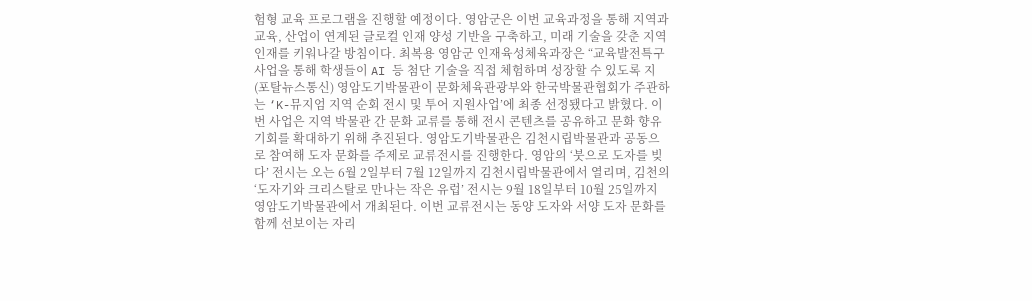험형 교육 프로그램을 진행할 예정이다. 영암군은 이번 교육과정을 통해 지역과 교육, 산업이 연계된 글로컬 인재 양성 기반을 구축하고, 미래 기술을 갖춘 지역 인재를 키워나갈 방침이다. 최복용 영암군 인재육성체육과장은 “교육발전특구 사업을 통해 학생들이 AI 등 첨단 기술을 직접 체험하며 성장할 수 있도록 지
(포탈뉴스통신) 영암도기박물관이 문화체육관광부와 한국박물관협회가 주관하는 ‘K-뮤지엄 지역 순회 전시 및 투어 지원사업’에 최종 선정됐다고 밝혔다. 이번 사업은 지역 박물관 간 문화 교류를 통해 전시 콘텐츠를 공유하고 문화 향유 기회를 확대하기 위해 추진된다. 영암도기박물관은 김천시립박물관과 공동으로 참여해 도자 문화를 주제로 교류전시를 진행한다. 영암의 ‘붓으로 도자를 빚다’ 전시는 오는 6월 2일부터 7월 12일까지 김천시립박물관에서 열리며, 김천의 ‘도자기와 크리스탈로 만나는 작은 유럽’ 전시는 9월 18일부터 10월 25일까지 영암도기박물관에서 개최된다. 이번 교류전시는 동양 도자와 서양 도자 문화를 함께 선보이는 자리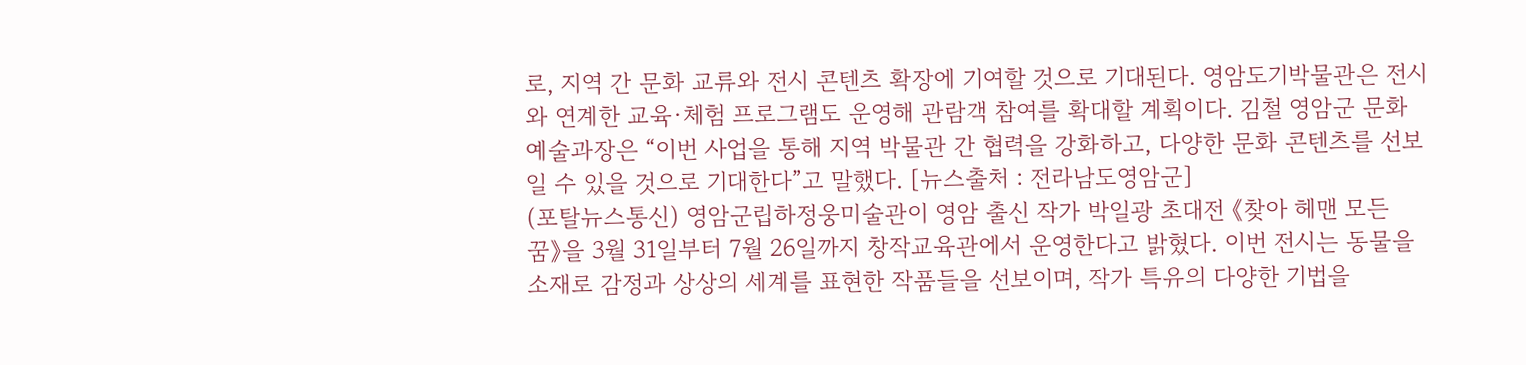로, 지역 간 문화 교류와 전시 콘텐츠 확장에 기여할 것으로 기대된다. 영암도기박물관은 전시와 연계한 교육·체험 프로그램도 운영해 관람객 참여를 확대할 계획이다. 김철 영암군 문화예술과장은 “이번 사업을 통해 지역 박물관 간 협력을 강화하고, 다양한 문화 콘텐츠를 선보일 수 있을 것으로 기대한다”고 말했다. [뉴스출처 : 전라남도영암군]
(포탈뉴스통신) 영암군립하정웅미술관이 영암 출신 작가 박일광 초대전 《찾아 헤맨 모든 꿈》을 3월 31일부터 7월 26일까지 창작교육관에서 운영한다고 밝혔다. 이번 전시는 동물을 소재로 감정과 상상의 세계를 표현한 작품들을 선보이며, 작가 특유의 다양한 기법을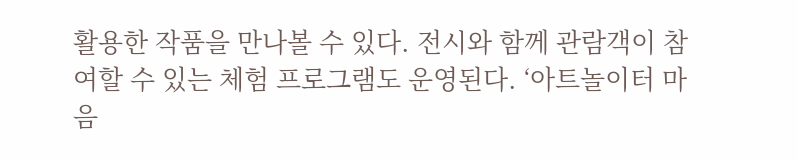활용한 작품을 만나볼 수 있다. 전시와 함께 관람객이 참여할 수 있는 체험 프로그램도 운영된다. ‘아트놀이터 마음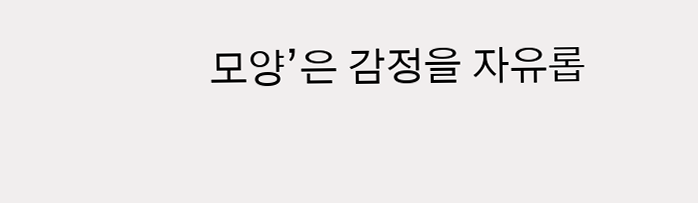모양’은 감정을 자유롭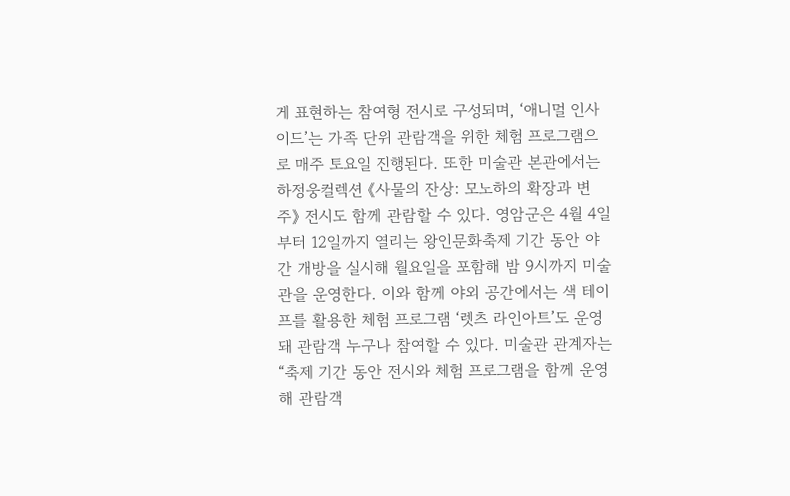게 표현하는 참여형 전시로 구성되며, ‘애니멀 인사이드’는 가족 단위 관람객을 위한 체험 프로그램으로 매주 토요일 진행된다. 또한 미술관 본관에서는 하정웅컬렉션 《사물의 잔상: 모노하의 확장과 변주》 전시도 함께 관람할 수 있다. 영암군은 4월 4일부터 12일까지 열리는 왕인문화축제 기간 동안 야간 개방을 실시해 월요일을 포함해 밤 9시까지 미술관을 운영한다. 이와 함께 야외 공간에서는 색 테이프를 활용한 체험 프로그램 ‘렛츠 라인아트’도 운영돼 관람객 누구나 참여할 수 있다. 미술관 관계자는 “축제 기간 동안 전시와 체험 프로그램을 함께 운영해 관람객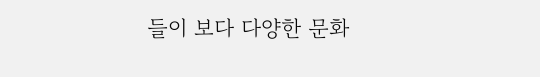들이 보다 다양한 문화